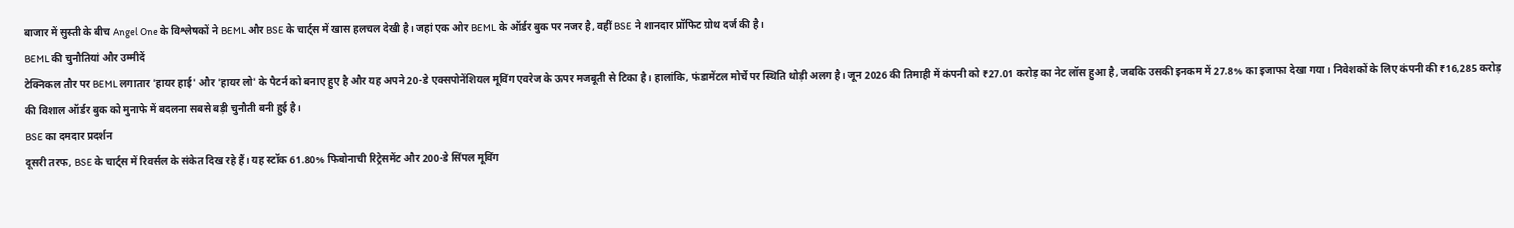बाजार में सुस्ती के बीच Angel One के विश्लेषकों ने BEML और BSE के चार्ट्स में खास हलचल देखी है। जहां एक ओर BEML के ऑर्डर बुक पर नजर है, वहीं BSE ने शानदार प्रॉफिट ग्रोथ दर्ज की है।
BEML की चुनौतियां और उम्मीदें
टेक्निकल तौर पर BEML लगातार 'हायर हाई' और 'हायर लो' के पैटर्न को बनाए हुए है और यह अपने 20-डे एक्सपोनेंशियल मूविंग एवरेज के ऊपर मजबूती से टिका है। हालांकि, फंडामेंटल मोर्चे पर स्थिति थोड़ी अलग है। जून 2026 की तिमाही में कंपनी को ₹27.01 करोड़ का नेट लॉस हुआ है, जबकि उसकी इनकम में 27.8% का इजाफा देखा गया। निवेशकों के लिए कंपनी की ₹16,285 करोड़ की विशाल ऑर्डर बुक को मुनाफे में बदलना सबसे बड़ी चुनौती बनी हुई है।
BSE का दमदार प्रदर्शन
दूसरी तरफ, BSE के चार्ट्स में रिवर्सल के संकेत दिख रहे हैं। यह स्टॉक 61.80% फिबोनाची रिट्रेसमेंट और 200-डे सिंपल मूविंग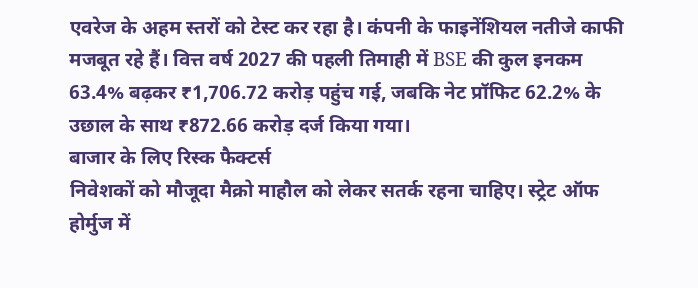एवरेज के अहम स्तरों को टेस्ट कर रहा है। कंपनी के फाइनेंशियल नतीजे काफी मजबूत रहे हैं। वित्त वर्ष 2027 की पहली तिमाही में BSE की कुल इनकम 63.4% बढ़कर ₹1,706.72 करोड़ पहुंच गई, जबकि नेट प्रॉफिट 62.2% के उछाल के साथ ₹872.66 करोड़ दर्ज किया गया।
बाजार के लिए रिस्क फैक्टर्स
निवेशकों को मौजूदा मैक्रो माहौल को लेकर सतर्क रहना चाहिए। स्ट्रेट ऑफ होर्मुज में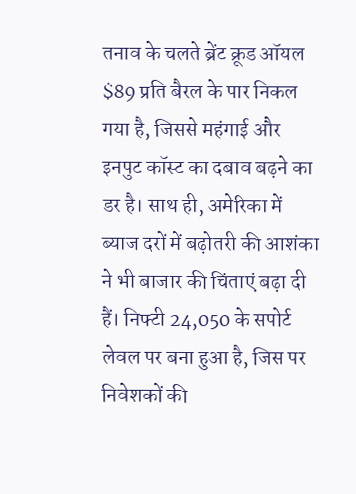तनाव के चलते ब्रेंट क्रूड ऑयल $89 प्रति बैरल के पार निकल गया है, जिससे महंगाई और इनपुट कॉस्ट का दबाव बढ़ने का डर है। साथ ही, अमेरिका में ब्याज दरों में बढ़ोतरी की आशंका ने भी बाजार की चिंताएं बढ़ा दी हैं। निफ्टी 24,050 के सपोर्ट लेवल पर बना हुआ है, जिस पर निवेशकों की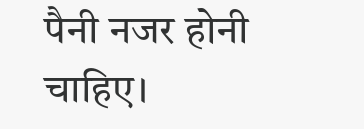पैनी नजर होनी चाहिए।